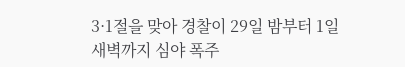3·1절을 맞아 경찰이 29일 밤부터 1일 새벽까지 심야 폭주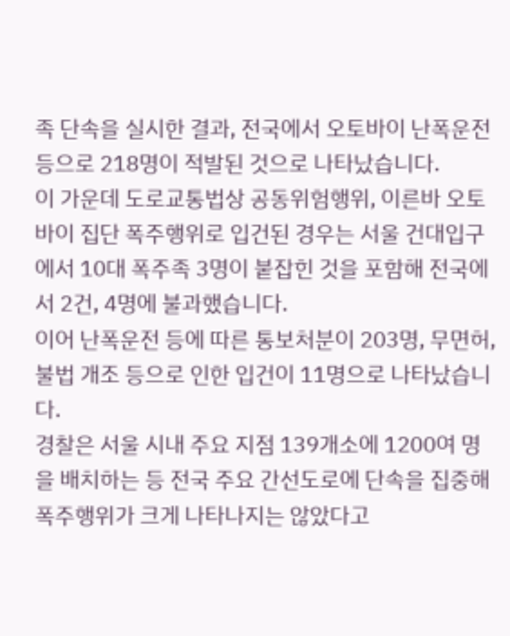족 단속을 실시한 결과, 전국에서 오토바이 난폭운전 등으로 218명이 적발된 것으로 나타났습니다.
이 가운데 도로교통법상 공동위험행위, 이른바 오토바이 집단 폭주행위로 입건된 경우는 서울 건대입구에서 10대 폭주족 3명이 붙잡힌 것을 포함해 전국에서 2건, 4명에 불과했습니다.
이어 난폭운전 등에 따른 통보처분이 203명, 무면허, 불법 개조 등으로 인한 입건이 11명으로 나타났습니다.
경찰은 서울 시내 주요 지점 139개소에 1200여 명을 배치하는 등 전국 주요 간선도로에 단속을 집중해 폭주행위가 크게 나타나지는 않았다고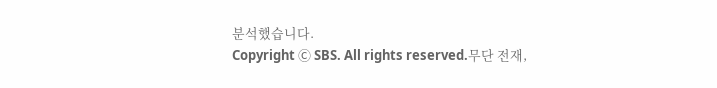분석했습니다.
Copyright Ⓒ SBS. All rights reserved.무단 전재,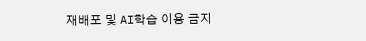재배포 및 AI학습 이용 금지